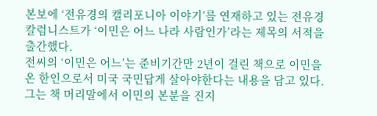본보에 ‘전유경의 캘리포니아 이야기’를 연재하고 있는 전유경 칼럼니스트가 ‘이민은 어느 나라 사람인가’라는 제목의 서적을 출간했다.
전씨의 ‘이민은 어느’는 준비기간만 2년이 걸린 책으로 이민을 온 한인으로서 미국 국민답게 살아야한다는 내용을 담고 있다.
그는 책 머리말에서 이민의 본분을 진지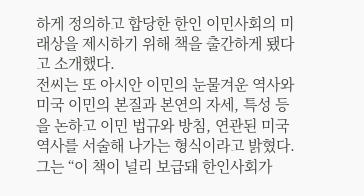하게 정의하고 합당한 한인 이민사회의 미래상을 제시하기 위해 책을 출간하게 됐다고 소개했다.
전씨는 또 아시안 이민의 눈물겨운 역사와 미국 이민의 본질과 본연의 자세, 특성 등을 논하고 이민 법규와 방침, 연관된 미국역사를 서술해 나가는 형식이라고 밝혔다.
그는 “이 책이 널리 보급돼 한인사회가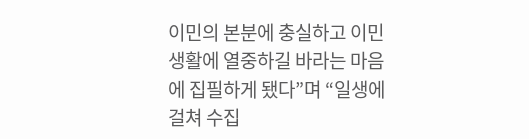이민의 본분에 충실하고 이민 생활에 열중하길 바라는 마음에 집필하게 됐다”며 “일생에 걸쳐 수집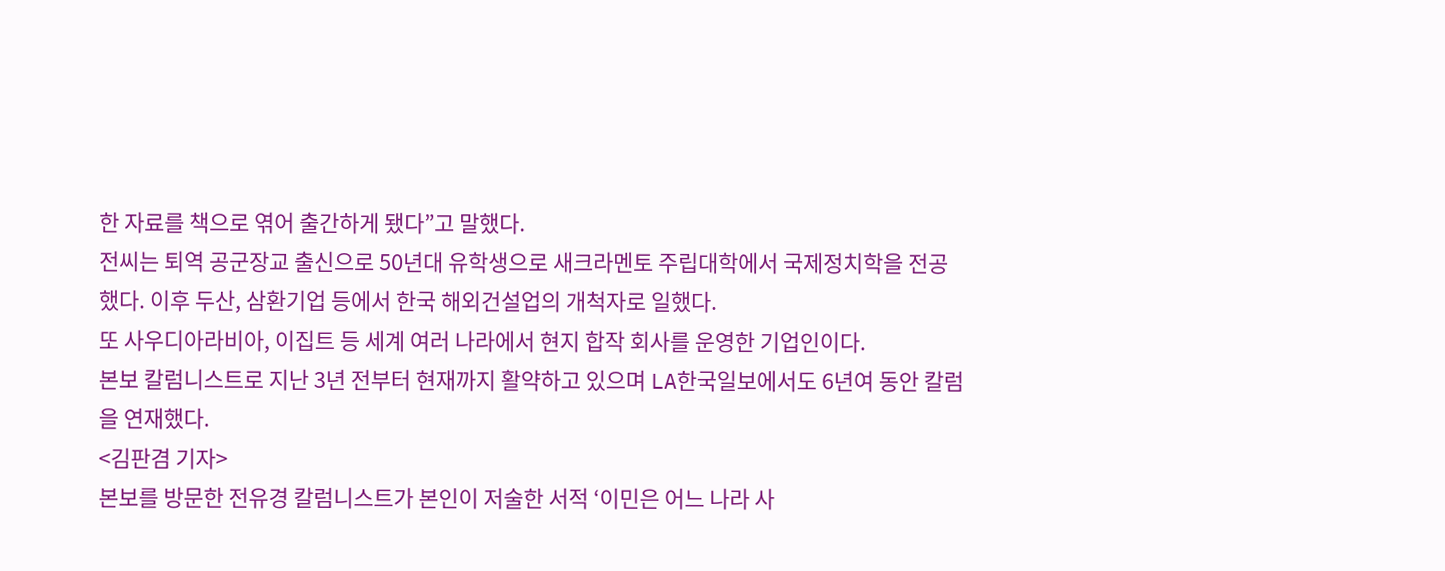한 자료를 책으로 엮어 출간하게 됐다”고 말했다.
전씨는 퇴역 공군장교 출신으로 50년대 유학생으로 새크라멘토 주립대학에서 국제정치학을 전공했다. 이후 두산, 삼환기업 등에서 한국 해외건설업의 개척자로 일했다.
또 사우디아라비아, 이집트 등 세계 여러 나라에서 현지 합작 회사를 운영한 기업인이다.
본보 칼럼니스트로 지난 3년 전부터 현재까지 활약하고 있으며 LA한국일보에서도 6년여 동안 칼럼을 연재했다.
<김판겸 기자>
본보를 방문한 전유경 칼럼니스트가 본인이 저술한 서적 ‘이민은 어느 나라 사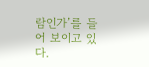람인가’를 들어 보이고 있다.